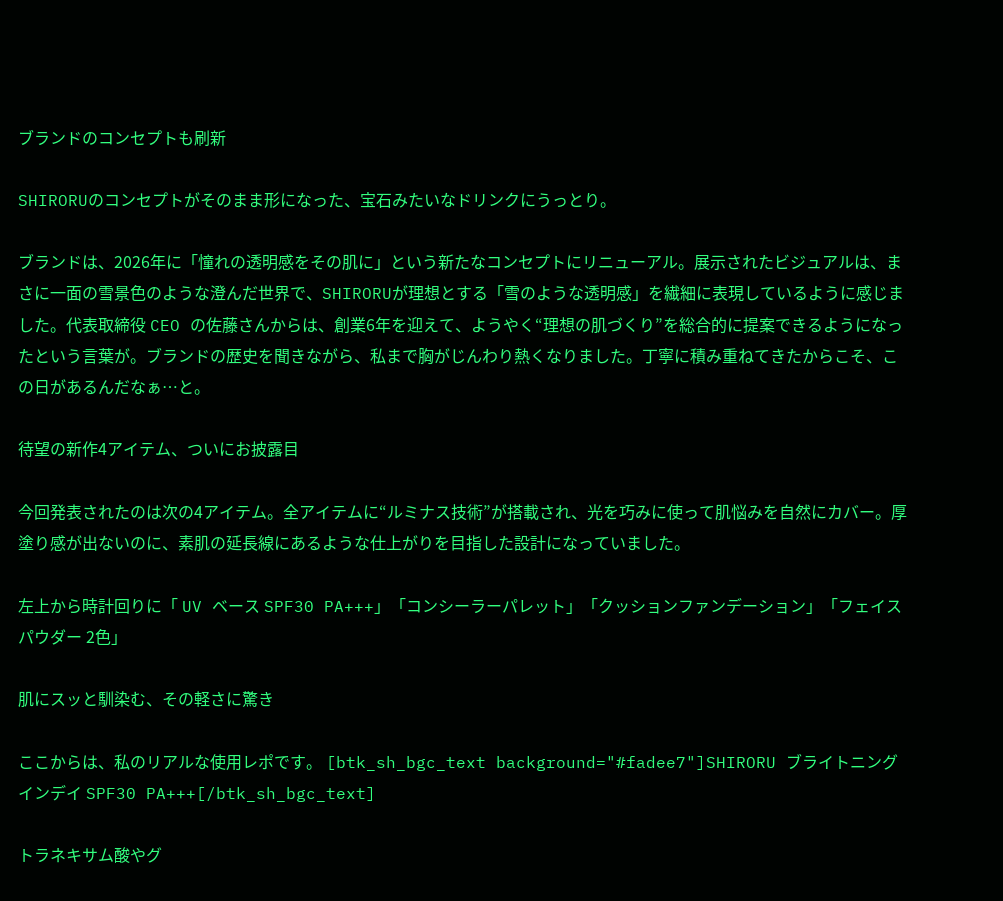ブランドのコンセプトも刷新

SHIRORUのコンセプトがそのまま形になった、宝石みたいなドリンクにうっとり。

ブランドは、2026年に「憧れの透明感をその肌に」という新たなコンセプトにリニューアル。展示されたビジュアルは、まさに一面の雪景色のような澄んだ世界で、SHIRORUが理想とする「雪のような透明感」を繊細に表現しているように感じました。代表取締役 CEO の佐藤さんからは、創業6年を迎えて、ようやく“理想の肌づくり”を総合的に提案できるようになったという言葉が。ブランドの歴史を聞きながら、私まで胸がじんわり熱くなりました。丁寧に積み重ねてきたからこそ、この日があるんだなぁ…と。

待望の新作4アイテム、ついにお披露目

今回発表されたのは次の4アイテム。全アイテムに“ルミナス技術”が搭載され、光を巧みに使って肌悩みを自然にカバー。厚塗り感が出ないのに、素肌の延長線にあるような仕上がりを目指した設計になっていました。

左上から時計回りに「 UV ベース SPF30 PA+++」「コンシーラーパレット」「クッションファンデーション」「フェイスパウダー 2色」

肌にスッと馴染む、その軽さに驚き

ここからは、私のリアルな使用レポです。 [btk_sh_bgc_text background="#fadee7"]SHIRORU ブライトニングインデイ SPF30 PA+++[/btk_sh_bgc_text]

トラネキサム酸やグ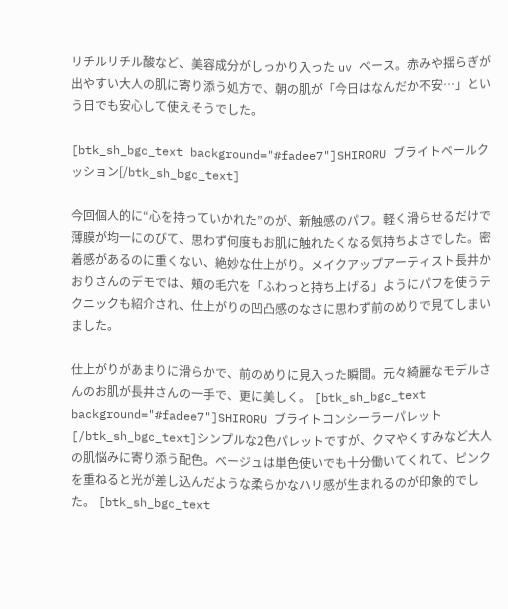リチルリチル酸など、美容成分がしっかり入った uv ベース。赤みや揺らぎが出やすい大人の肌に寄り添う処方で、朝の肌が「今日はなんだか不安…」という日でも安心して使えそうでした。

[btk_sh_bgc_text background="#fadee7"]SHIRORU ブライトベールクッション[/btk_sh_bgc_text]

今回個人的に“心を持っていかれた”のが、新触感のパフ。軽く滑らせるだけで薄膜が均一にのびて、思わず何度もお肌に触れたくなる気持ちよさでした。密着感があるのに重くない、絶妙な仕上がり。メイクアップアーティスト長井かおりさんのデモでは、頬の毛穴を「ふわっと持ち上げる」ようにパフを使うテクニックも紹介され、仕上がりの凹凸感のなさに思わず前のめりで見てしまいました。

仕上がりがあまりに滑らかで、前のめりに見入った瞬間。元々綺麗なモデルさんのお肌が長井さんの一手で、更に美しく。 [btk_sh_bgc_text background="#fadee7"]SHIRORU ブライトコンシーラーパレット[/btk_sh_bgc_text]シンプルな2色パレットですが、クマやくすみなど大人の肌悩みに寄り添う配色。ベージュは単色使いでも十分働いてくれて、ピンクを重ねると光が差し込んだような柔らかなハリ感が生まれるのが印象的でした。 [btk_sh_bgc_text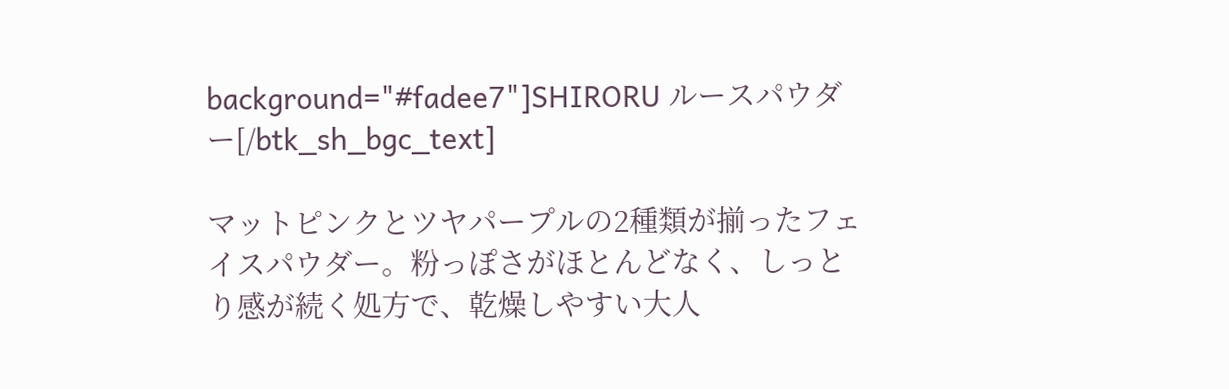background="#fadee7"]SHIRORU ルースパウダー[/btk_sh_bgc_text]

マットピンクとツヤパープルの2種類が揃ったフェイスパウダー。粉っぽさがほとんどなく、しっとり感が続く処方で、乾燥しやすい大人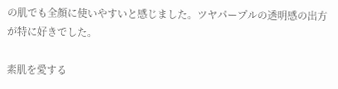の肌でも全顔に使いやすいと感じました。ツヤパープルの透明感の出方が特に好きでした。

素肌を愛する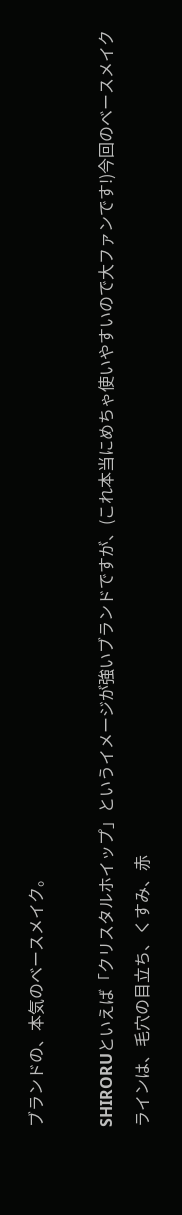ブランドの、本気のベースメイク。

SHIRORUといえば「クリスタルホイップ」というイメージが強いブランドですが、(これ本当にめちゃ使いやすいので大ファンです!)今回のベースメイクラインは、毛穴の目立ち、くすみ、赤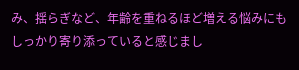み、揺らぎなど、年齢を重ねるほど増える悩みにもしっかり寄り添っていると感じまし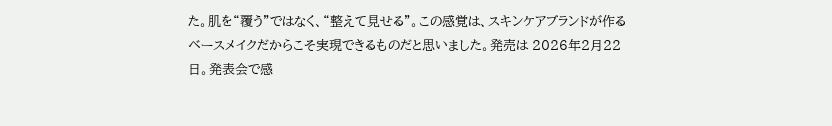た。肌を“覆う”ではなく、“整えて見せる”。この感覚は、スキンケアブランドが作るベースメイクだからこそ実現できるものだと思いました。発売は 2026年2月22日。発表会で感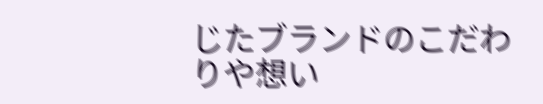じたブランドのこだわりや想い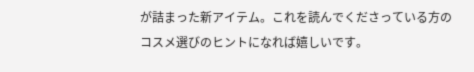が詰まった新アイテム。これを読んでくださっている方のコスメ選びのヒントになれば嬉しいです。